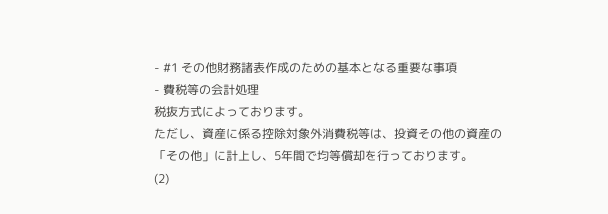- #1 その他財務諸表作成のための基本となる重要な事項
- 費税等の会計処理
税抜方式によっております。
ただし、資産に係る控除対象外消費税等は、投資その他の資産の「その他」に計上し、5年間で均等償却を行っております。
(2)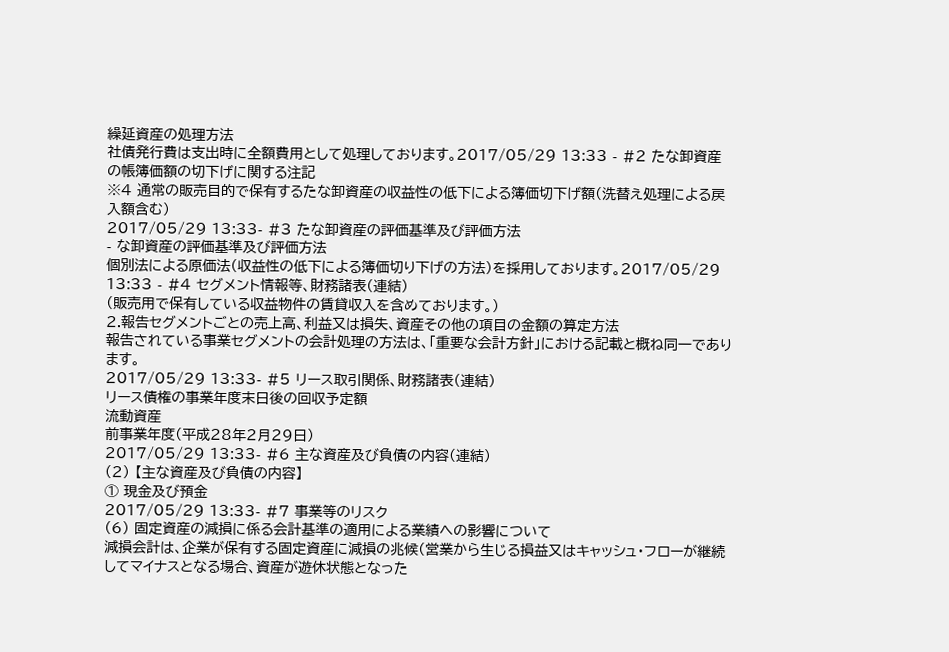繰延資産の処理方法
社債発行費は支出時に全額費用として処理しております。2017/05/29 13:33 - #2 たな卸資産の帳簿価額の切下げに関する注記
※4 通常の販売目的で保有するたな卸資産の収益性の低下による簿価切下げ額(洗替え処理による戻入額含む)
2017/05/29 13:33- #3 たな卸資産の評価基準及び評価方法
- な卸資産の評価基準及び評価方法
個別法による原価法(収益性の低下による簿価切り下げの方法)を採用しております。2017/05/29 13:33 - #4 セグメント情報等、財務諸表(連結)
(販売用で保有している収益物件の賃貸収入を含めております。)
2.報告セグメントごとの売上高、利益又は損失、資産その他の項目の金額の算定方法
報告されている事業セグメントの会計処理の方法は、「重要な会計方針」における記載と概ね同一であります。
2017/05/29 13:33- #5 リース取引関係、財務諸表(連結)
リース債権の事業年度末日後の回収予定額
流動資産
前事業年度(平成28年2月29日)
2017/05/29 13:33- #6 主な資産及び負債の内容(連結)
(2) 【主な資産及び負債の内容】
① 現金及び預金
2017/05/29 13:33- #7 事業等のリスク
(6) 固定資産の減損に係る会計基準の適用による業績への影響について
減損会計は、企業が保有する固定資産に減損の兆候(営業から生じる損益又はキャッシュ・フローが継続してマイナスとなる場合、資産が遊休状態となった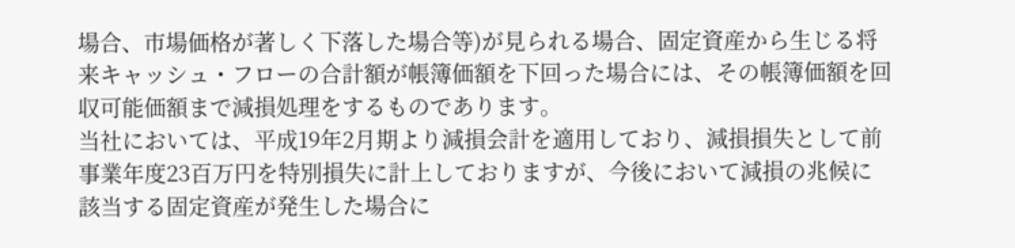場合、市場価格が著しく下落した場合等)が見られる場合、固定資産から生じる将来キャッシュ・フローの合計額が帳簿価額を下回った場合には、その帳簿価額を回収可能価額まで減損処理をするものであります。
当社においては、平成19年2月期より減損会計を適用しており、減損損失として前事業年度23百万円を特別損失に計上しておりますが、今後において減損の兆候に該当する固定資産が発生した場合に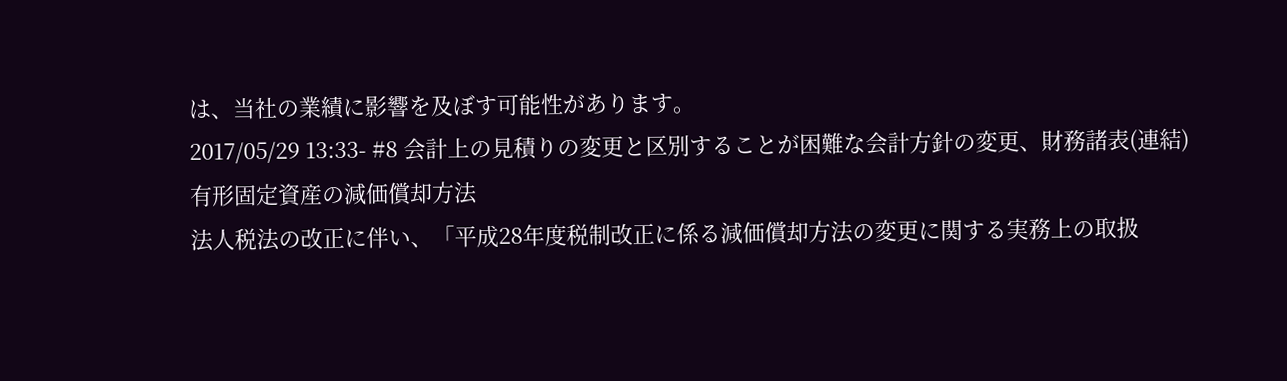は、当社の業績に影響を及ぼす可能性があります。
2017/05/29 13:33- #8 会計上の見積りの変更と区別することが困難な会計方針の変更、財務諸表(連結)
有形固定資産の減価償却方法
法人税法の改正に伴い、「平成28年度税制改正に係る減価償却方法の変更に関する実務上の取扱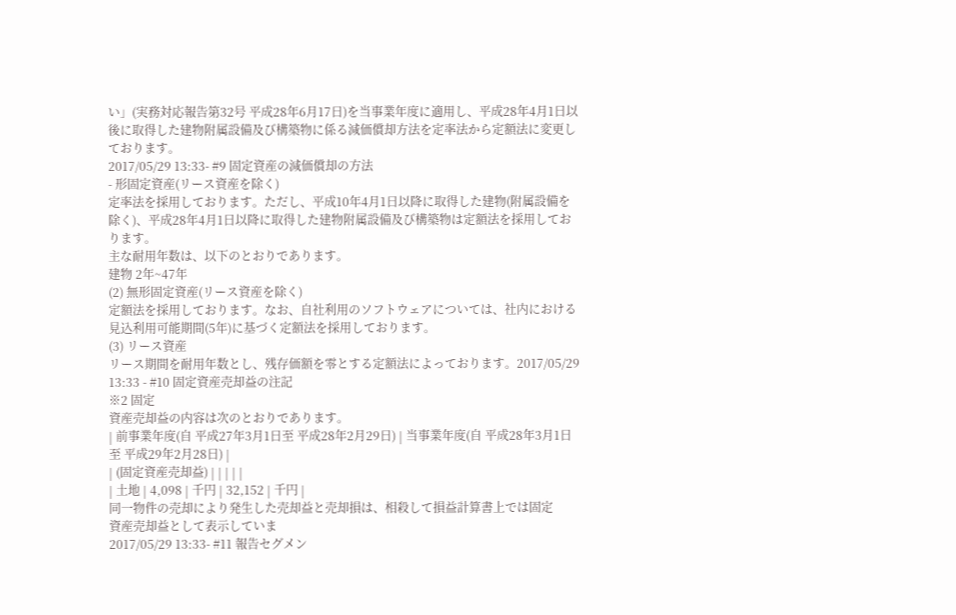い」(実務対応報告第32号 平成28年6月17日)を当事業年度に適用し、平成28年4月1日以後に取得した建物附属設備及び構築物に係る減価償却方法を定率法から定額法に変更しております。
2017/05/29 13:33- #9 固定資産の減価償却の方法
- 形固定資産(リース資産を除く)
定率法を採用しております。ただし、平成10年4月1日以降に取得した建物(附属設備を除く)、平成28年4月1日以降に取得した建物附属設備及び構築物は定額法を採用しております。
主な耐用年数は、以下のとおりであります。
建物 2年~47年
(2) 無形固定資産(リース資産を除く)
定額法を採用しております。なお、自社利用のソフトウェアについては、社内における見込利用可能期間(5年)に基づく定額法を採用しております。
(3) リース資産
リース期間を耐用年数とし、残存価額を零とする定額法によっております。2017/05/29 13:33 - #10 固定資産売却益の注記
※2 固定
資産売却益の内容は次のとおりであります。
| 前事業年度(自 平成27年3月1日至 平成28年2月29日) | 当事業年度(自 平成28年3月1日至 平成29年2月28日) |
| (固定資産売却益) | | | | |
| 土地 | 4,098 | 千円 | 32,152 | 千円 |
同一物件の売却により発生した売却益と売却損は、相殺して損益計算書上では固定
資産売却益として表示していま
2017/05/29 13:33- #11 報告セグメン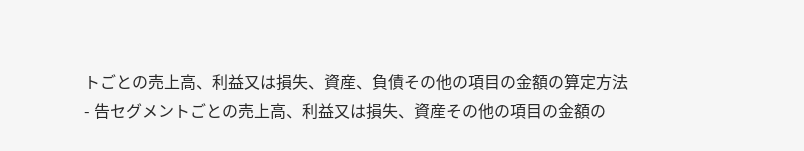トごとの売上高、利益又は損失、資産、負債その他の項目の金額の算定方法
- 告セグメントごとの売上高、利益又は損失、資産その他の項目の金額の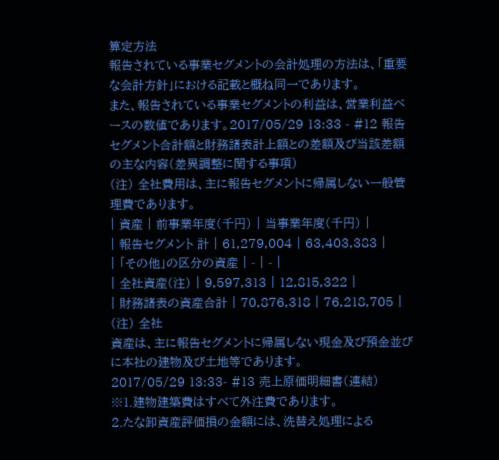算定方法
報告されている事業セグメントの会計処理の方法は、「重要な会計方針」における記載と概ね同一であります。
また、報告されている事業セグメントの利益は、営業利益ベースの数値であります。2017/05/29 13:33 - #12 報告セグメント合計額と財務諸表計上額との差額及び当該差額の主な内容(差異調整に関する事項)
(注) 全社費用は、主に報告セグメントに帰属しない一般管理費であります。
| 資産 | 前事業年度(千円) | 当事業年度(千円) |
| 報告セグメント 計 | 61,279,004 | 63,403,383 |
| 「その他」の区分の資産 | - | - |
| 全社資産(注) | 9,597,313 | 12,815,322 |
| 財務諸表の資産合計 | 70,876,318 | 76,218,705 |
(注) 全社
資産は、主に報告セグメントに帰属しない現金及び預金並びに本社の建物及び土地等であります。
2017/05/29 13:33- #13 売上原価明細書(連結)
※1.建物建築費はすべて外注費であります。
2.たな卸資産評価損の金額には、洗替え処理による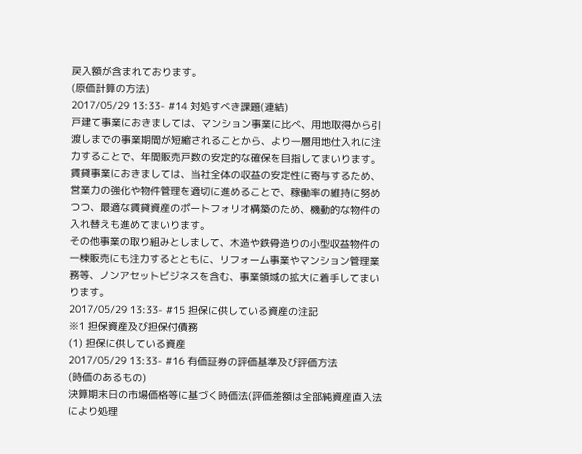戻入額が含まれております。
(原価計算の方法)
2017/05/29 13:33- #14 対処すべき課題(連結)
戸建て事業におきましては、マンション事業に比べ、用地取得から引渡しまでの事業期間が短縮されることから、より一層用地仕入れに注力することで、年間販売戸数の安定的な確保を目指してまいります。
賃貸事業におきましては、当社全体の収益の安定性に寄与するため、営業力の強化や物件管理を適切に進めることで、稼働率の維持に努めつつ、最適な賃貸資産のポートフォリオ構築のため、機動的な物件の入れ替えも進めてまいります。
その他事業の取り組みとしまして、木造や鉄骨造りの小型収益物件の一棟販売にも注力するとともに、リフォーム事業やマンション管理業務等、ノンアセットビジネスを含む、事業領域の拡大に着手してまいります。
2017/05/29 13:33- #15 担保に供している資産の注記
※1 担保資産及び担保付債務
(1) 担保に供している資産
2017/05/29 13:33- #16 有価証券の評価基準及び評価方法
(時価のあるもの)
決算期末日の市場価格等に基づく時価法(評価差額は全部純資産直入法により処理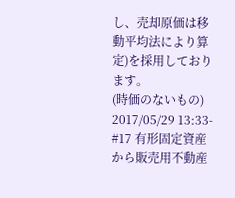し、売却原価は移動平均法により算定)を採用しております。
(時価のないもの)
2017/05/29 13:33- #17 有形固定資産から販売用不動産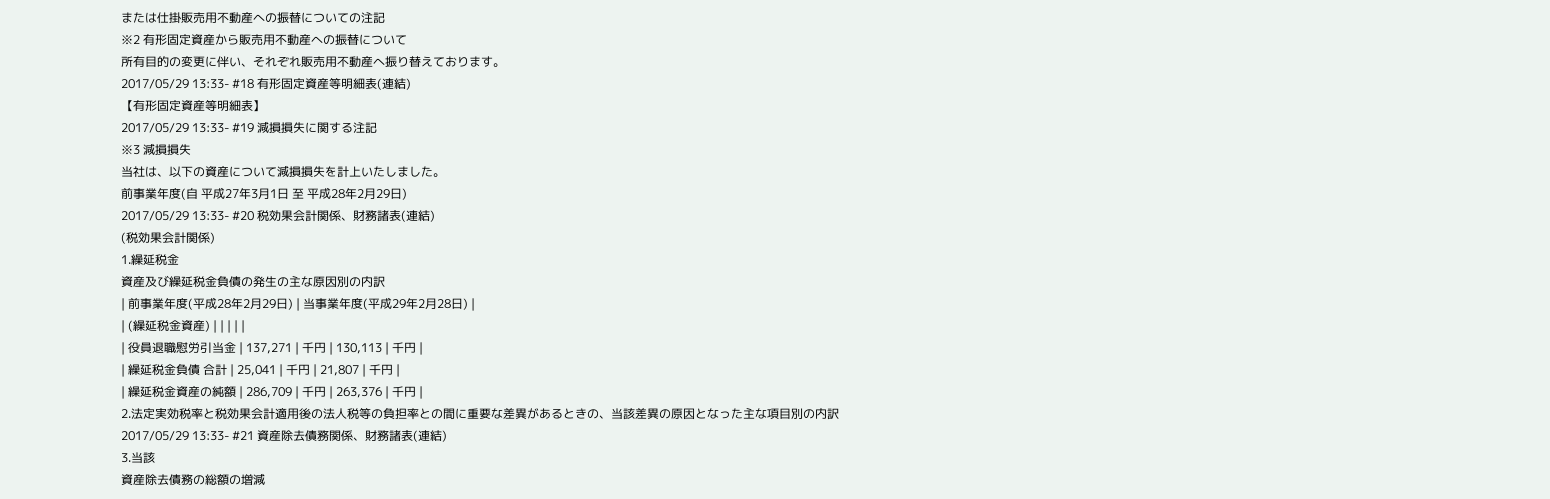または仕掛販売用不動産への振替についての注記
※2 有形固定資産から販売用不動産への振替について
所有目的の変更に伴い、それぞれ販売用不動産へ振り替えております。
2017/05/29 13:33- #18 有形固定資産等明細表(連結)
【有形固定資産等明細表】
2017/05/29 13:33- #19 減損損失に関する注記
※3 減損損失
当社は、以下の資産について減損損失を計上いたしました。
前事業年度(自 平成27年3月1日 至 平成28年2月29日)
2017/05/29 13:33- #20 税効果会計関係、財務諸表(連結)
(税効果会計関係)
1.繰延税金
資産及び繰延税金負債の発生の主な原因別の内訳
| 前事業年度(平成28年2月29日) | 当事業年度(平成29年2月28日) |
| (繰延税金資産) | | | | |
| 役員退職慰労引当金 | 137,271 | 千円 | 130,113 | 千円 |
| 繰延税金負債 合計 | 25,041 | 千円 | 21,807 | 千円 |
| 繰延税金資産の純額 | 286,709 | 千円 | 263,376 | 千円 |
2.法定実効税率と税効果会計適用後の法人税等の負担率との間に重要な差異があるときの、当該差異の原因となった主な項目別の内訳
2017/05/29 13:33- #21 資産除去債務関係、財務諸表(連結)
3.当該
資産除去債務の総額の増減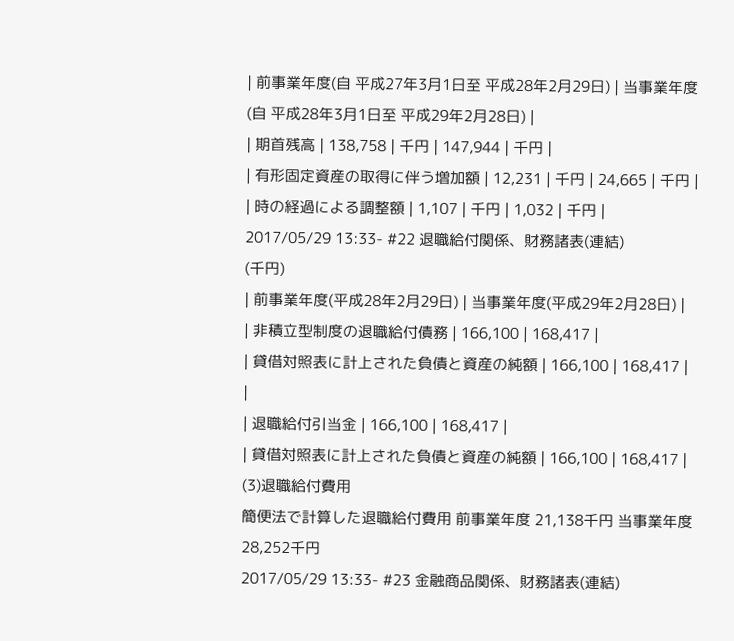| 前事業年度(自 平成27年3月1日至 平成28年2月29日) | 当事業年度(自 平成28年3月1日至 平成29年2月28日) |
| 期首残高 | 138,758 | 千円 | 147,944 | 千円 |
| 有形固定資産の取得に伴う増加額 | 12,231 | 千円 | 24,665 | 千円 |
| 時の経過による調整額 | 1,107 | 千円 | 1,032 | 千円 |
2017/05/29 13:33- #22 退職給付関係、財務諸表(連結)
(千円)
| 前事業年度(平成28年2月29日) | 当事業年度(平成29年2月28日) |
| 非積立型制度の退職給付債務 | 166,100 | 168,417 |
| 貸借対照表に計上された負債と資産の純額 | 166,100 | 168,417 |
|
| 退職給付引当金 | 166,100 | 168,417 |
| 貸借対照表に計上された負債と資産の純額 | 166,100 | 168,417 |
(3)退職給付費用
簡便法で計算した退職給付費用 前事業年度 21,138千円 当事業年度 28,252千円
2017/05/29 13:33- #23 金融商品関係、財務諸表(連結)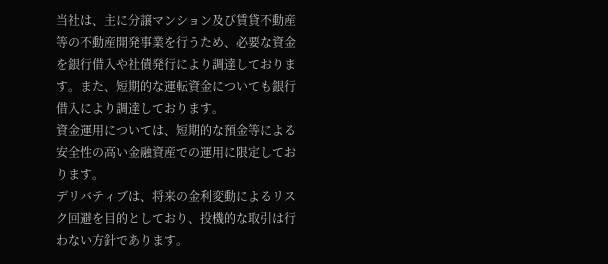当社は、主に分譲マンション及び賃貸不動産等の不動産開発事業を行うため、必要な資金を銀行借入や社債発行により調達しております。また、短期的な運転資金についても銀行借入により調達しております。
資金運用については、短期的な預金等による安全性の高い金融資産での運用に限定しております。
デリバティブは、将来の金利変動によるリスク回避を目的としており、投機的な取引は行わない方針であります。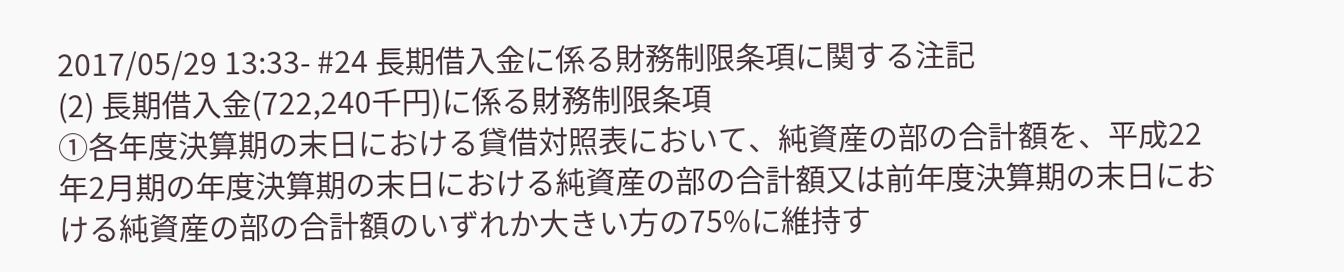2017/05/29 13:33- #24 長期借入金に係る財務制限条項に関する注記
(2) 長期借入金(722,240千円)に係る財務制限条項
①各年度決算期の末日における貸借対照表において、純資産の部の合計額を、平成22年2月期の年度決算期の末日における純資産の部の合計額又は前年度決算期の末日における純資産の部の合計額のいずれか大きい方の75%に維持す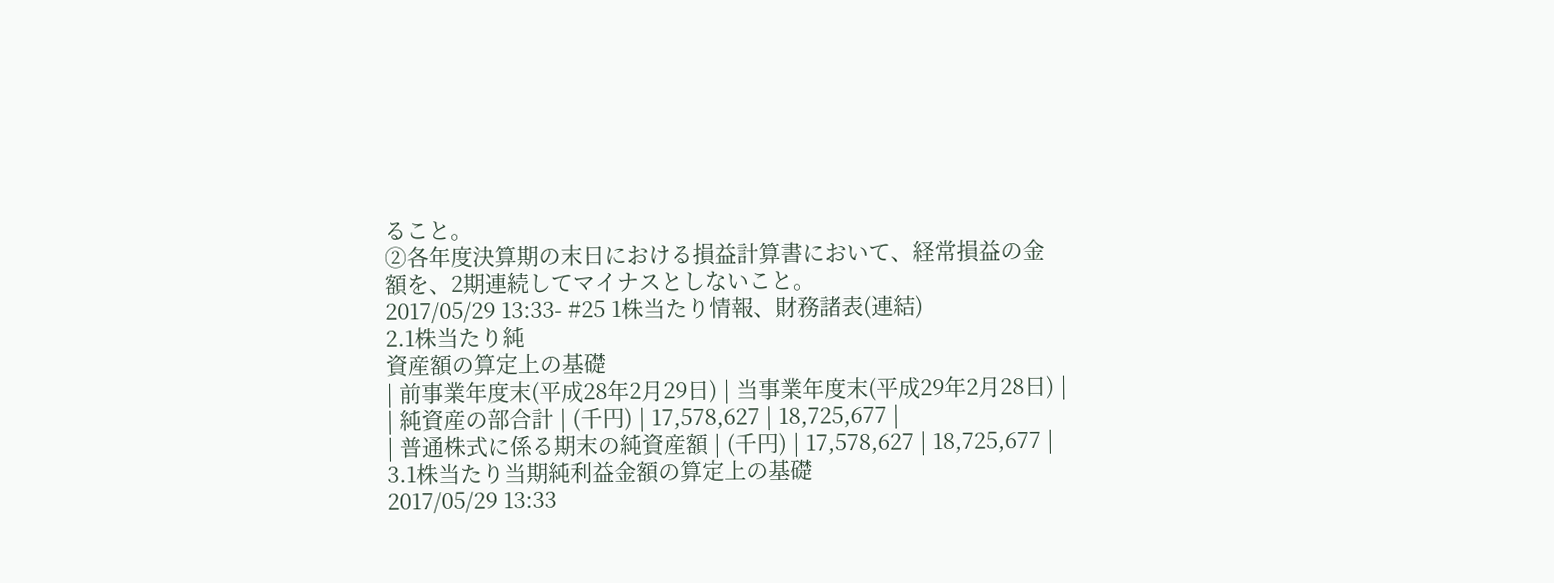ること。
②各年度決算期の末日における損益計算書において、経常損益の金額を、2期連続してマイナスとしないこと。
2017/05/29 13:33- #25 1株当たり情報、財務諸表(連結)
2.1株当たり純
資産額の算定上の基礎
| 前事業年度末(平成28年2月29日) | 当事業年度末(平成29年2月28日) |
| 純資産の部合計 | (千円) | 17,578,627 | 18,725,677 |
| 普通株式に係る期末の純資産額 | (千円) | 17,578,627 | 18,725,677 |
3.1株当たり当期純利益金額の算定上の基礎
2017/05/29 13:33